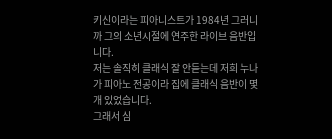키신이라는 피아니스트가 1984년 그러니까 그의 소년시절에 연주한 라이브 음반입니다.
저는 솔직히 클래식 잘 안듣는데 저희 누나가 피아노 전공이라 집에 클래식 음반이 몇개 있었습니다.
그래서 심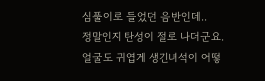심풀이로 들었던 음반인데..
정말인지 탄성이 절로 나더군요.
얼굴도 귀엽게 생긴녀석이 어떻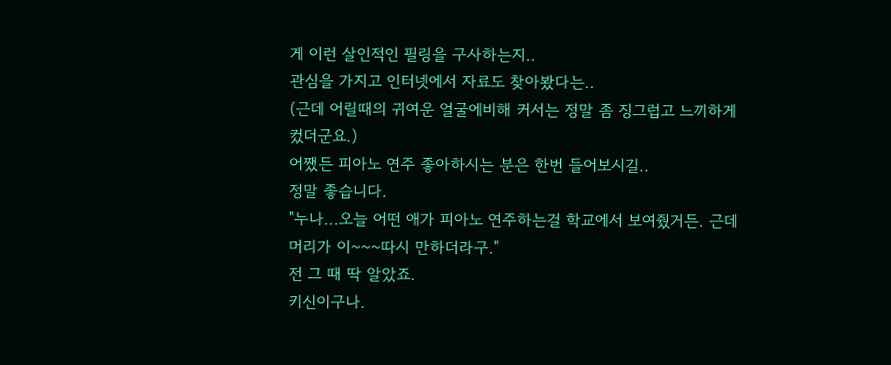게 이런 살인적인 필링을 구사하는지..
관심을 가지고 인터넷에서 자료도 찾아봤다는..
(근데 어릴때의 귀여운 얼굴에비해 커서는 정말 좀 징그럽고 느끼하게 컸더군요.)
어쨌든 피아노 연주 좋아하시는 분은 한번 들어보시길..
정말 좋습니다.
"누나...오늘 어떤 애가 피아노 연주하는걸 학교에서 보여줬거든. 근데 머리가 이~~~따시 만하더라구."
전 그 때 딱 알았죠.
키신이구나.